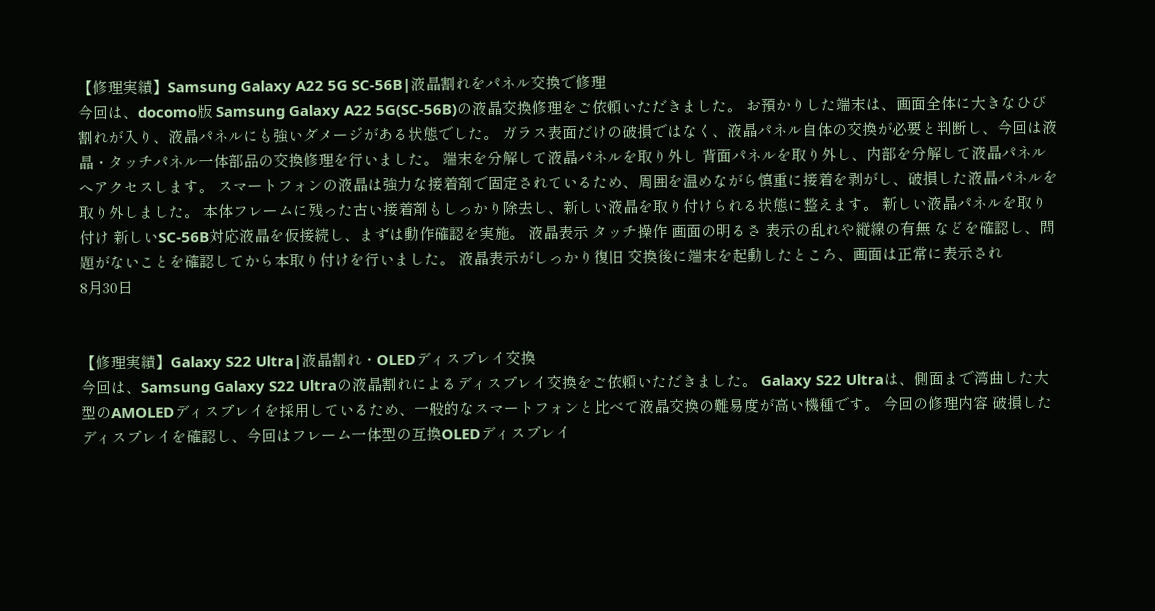【修理実績】Samsung Galaxy A22 5G SC-56B|液晶割れをパネル交換で修理
今回は、docomo版 Samsung Galaxy A22 5G(SC-56B)の液晶交換修理をご依頼いただきました。 お預かりした端末は、画面全体に大きなひび割れが入り、液晶パネルにも強いダメージがある状態でした。 ガラス表面だけの破損ではなく、液晶パネル自体の交換が必要と判断し、今回は液晶・タッチパネル一体部品の交換修理を行いました。 端末を分解して液晶パネルを取り外し 背面パネルを取り外し、内部を分解して液晶パネルへアクセスします。 スマートフォンの液晶は強力な接着剤で固定されているため、周囲を温めながら慎重に接着を剥がし、破損した液晶パネルを取り外しました。 本体フレームに残った古い接着剤もしっかり除去し、新しい液晶を取り付けられる状態に整えます。 新しい液晶パネルを取り付け 新しいSC-56B対応液晶を仮接続し、まずは動作確認を実施。 液晶表示 タッチ操作 画面の明るさ 表示の乱れや縦線の有無 などを確認し、問題がないことを確認してから本取り付けを行いました。 液晶表示がしっかり復旧 交換後に端末を起動したところ、画面は正常に表示され
8月30日


【修理実績】Galaxy S22 Ultra|液晶割れ・OLEDディスプレイ交換
今回は、Samsung Galaxy S22 Ultraの液晶割れによるディスプレイ交換をご依頼いただきました。 Galaxy S22 Ultraは、側面まで湾曲した大型のAMOLEDディスプレイを採用しているため、一般的なスマートフォンと比べて液晶交換の難易度が高い機種です。 今回の修理内容 破損したディスプレイを確認し、今回はフレーム一体型の互換OLEDディスプレイ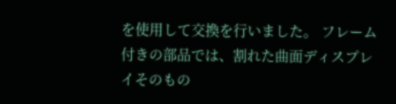を使用して交換を行いました。 フレーム付きの部品では、割れた曲面ディスプレイそのもの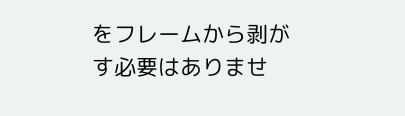をフレームから剥がす必要はありませ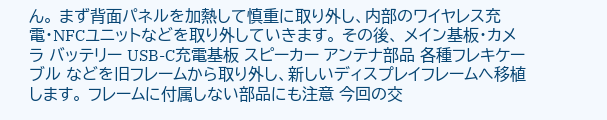ん。 まず背面パネルを加熱して慎重に取り外し、内部のワイヤレス充電・NFCユニットなどを取り外していきます。 その後、 メイン基板・カメラ バッテリー USB-C充電基板 スピーカー アンテナ部品 各種フレキケーブル などを旧フレームから取り外し、新しいディスプレイフレームへ移植します。 フレームに付属しない部品にも注意 今回の交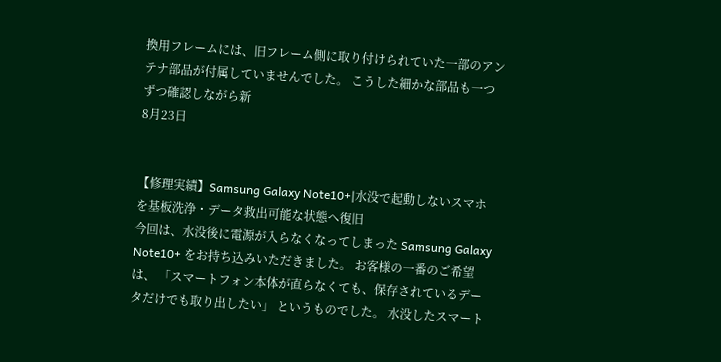換用フレームには、旧フレーム側に取り付けられていた一部のアンテナ部品が付属していませんでした。 こうした細かな部品も一つずつ確認しながら新
8月23日


【修理実績】Samsung Galaxy Note10+|水没で起動しないスマホを基板洗浄・データ救出可能な状態へ復旧
今回は、水没後に電源が入らなくなってしまった Samsung Galaxy Note10+ をお持ち込みいただきました。 お客様の一番のご希望は、 「スマートフォン本体が直らなくても、保存されているデータだけでも取り出したい」 というものでした。 水没したスマート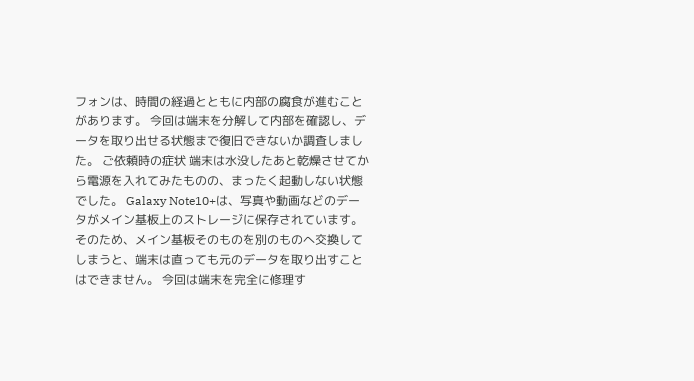フォンは、時間の経過とともに内部の腐食が進むことがあります。 今回は端末を分解して内部を確認し、データを取り出せる状態まで復旧できないか調査しました。 ご依頼時の症状 端末は水没したあと乾燥させてから電源を入れてみたものの、まったく起動しない状態でした。 Galaxy Note10+は、写真や動画などのデータがメイン基板上のストレージに保存されています。 そのため、メイン基板そのものを別のものへ交換してしまうと、端末は直っても元のデータを取り出すことはできません。 今回は端末を完全に修理す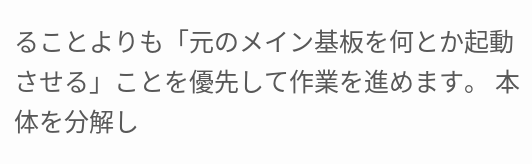ることよりも「元のメイン基板を何とか起動させる」ことを優先して作業を進めます。 本体を分解し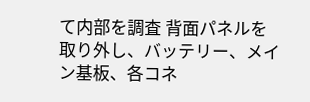て内部を調査 背面パネルを取り外し、バッテリー、メイン基板、各コネ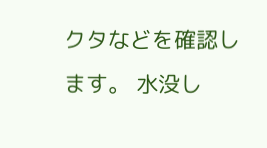クタなどを確認します。 水没し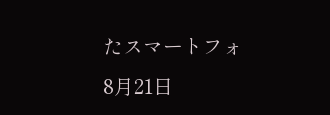たスマートフォ
8月21日